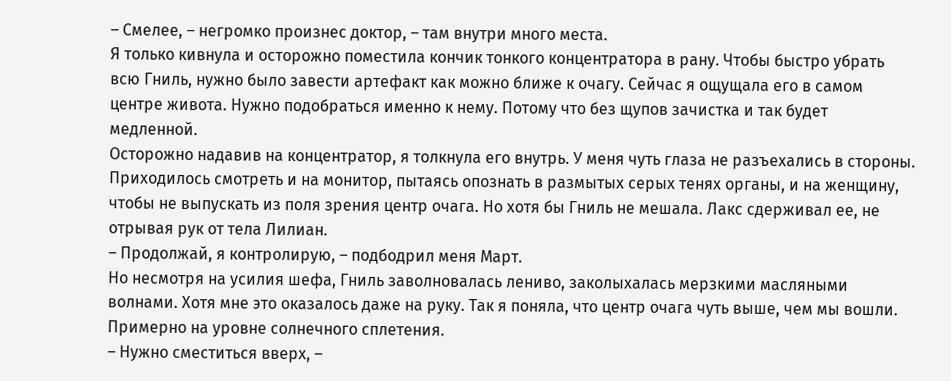– Смелее, – негромко произнес доктор, – там внутри много места.
Я только кивнула и осторожно поместила кончик тонкого концентратора в рану. Чтобы быстро убрать всю Гниль, нужно было завести артефакт как можно ближе к очагу. Сейчас я ощущала его в самом центре живота. Нужно подобраться именно к нему. Потому что без щупов зачистка и так будет медленной.
Осторожно надавив на концентратор, я толкнула его внутрь. У меня чуть глаза не разъехались в стороны. Приходилось смотреть и на монитор, пытаясь опознать в размытых серых тенях органы, и на женщину, чтобы не выпускать из поля зрения центр очага. Но хотя бы Гниль не мешала. Лакс сдерживал ее, не отрывая рук от тела Лилиан.
– Продолжай, я контролирую, – подбодрил меня Март.
Но несмотря на усилия шефа, Гниль заволновалась лениво, заколыхалась мерзкими масляными волнами. Хотя мне это оказалось даже на руку. Так я поняла, что центр очага чуть выше, чем мы вошли. Примерно на уровне солнечного сплетения.
– Нужно сместиться вверх, –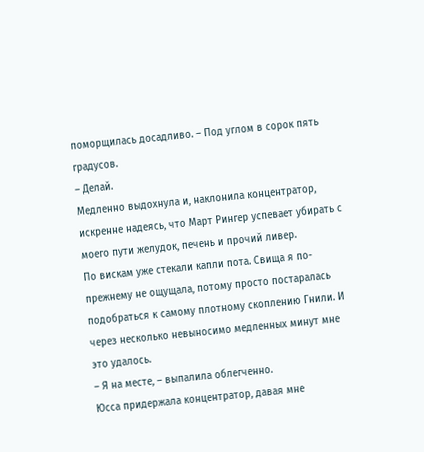поморщилась досадливо. – Под углом в сорок пять градусов.
– Делай.
Медленно выдохнула и, наклонила концентратор, искренне надеясь, что Март Рингер успевает убирать с моего пути желудок, печень и прочий ливер.
По вискам уже стекали капли пота. Свища я по-прежнему не ощущала, потому просто постаралась подобраться к самому плотному скоплению Гнили. И через несколько невыносимо медленных минут мне это удалось.
– Я на месте, – выпалила облегченно.
Юсса придержала концентратор, давая мне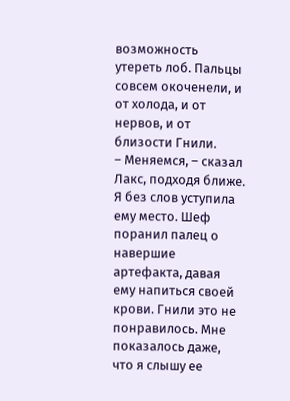возможность утереть лоб. Пальцы совсем окоченели, и от холода, и от нервов, и от близости Гнили.
– Меняемся, – сказал Лакс, подходя ближе.
Я без слов уступила ему место. Шеф поранил палец о навершие артефакта, давая ему напиться своей крови. Гнили это не понравилось. Мне показалось даже, что я слышу ее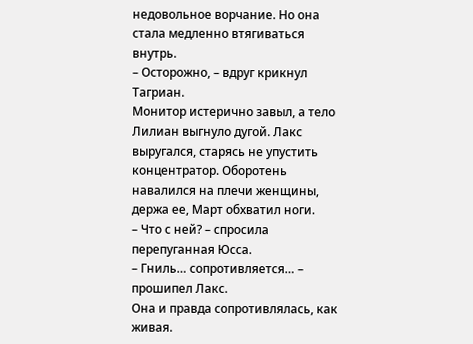недовольное ворчание. Но она стала медленно втягиваться внутрь.
– Осторожно, – вдруг крикнул Тагриан.
Монитор истерично завыл, а тело Лилиан выгнуло дугой. Лакс выругался, старясь не упустить концентратор. Оборотень навалился на плечи женщины, держа ее, Март обхватил ноги.
– Что с ней? – спросила перепуганная Юсса.
– Гниль… сопротивляется… – прошипел Лакс.
Она и правда сопротивлялась, как живая.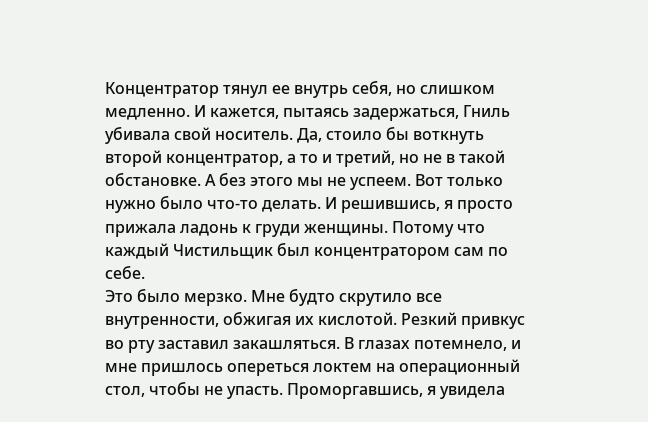Концентратор тянул ее внутрь себя, но слишком медленно. И кажется, пытаясь задержаться, Гниль убивала свой носитель. Да, стоило бы воткнуть второй концентратор, а то и третий, но не в такой обстановке. А без этого мы не успеем. Вот только нужно было что-то делать. И решившись, я просто прижала ладонь к груди женщины. Потому что каждый Чистильщик был концентратором сам по себе.
Это было мерзко. Мне будто скрутило все внутренности, обжигая их кислотой. Резкий привкус во рту заставил закашляться. В глазах потемнело, и мне пришлось опереться локтем на операционный стол, чтобы не упасть. Проморгавшись, я увидела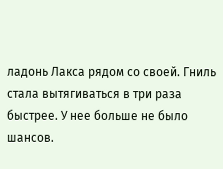ладонь Лакса рядом со своей. Гниль стала вытягиваться в три раза быстрее. У нее больше не было шансов.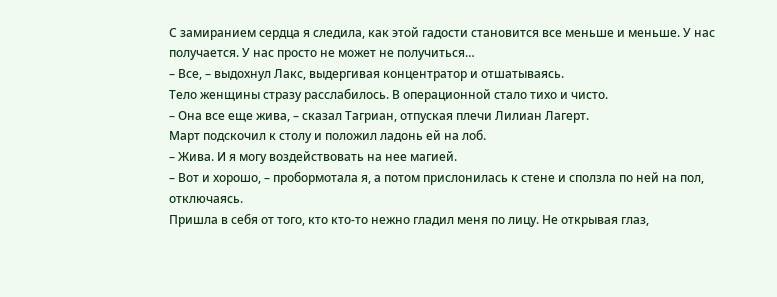С замиранием сердца я следила, как этой гадости становится все меньше и меньше. У нас получается. У нас просто не может не получиться…
– Все, – выдохнул Лакс, выдергивая концентратор и отшатываясь.
Тело женщины стразу расслабилось. В операционной стало тихо и чисто.
– Она все еще жива, – сказал Тагриан, отпуская плечи Лилиан Лагерт.
Март подскочил к столу и положил ладонь ей на лоб.
– Жива. И я могу воздействовать на нее магией.
– Вот и хорошо, – пробормотала я, а потом прислонилась к стене и сползла по ней на пол, отключаясь.
Пришла в себя от того, кто кто-то нежно гладил меня по лицу. Не открывая глаз,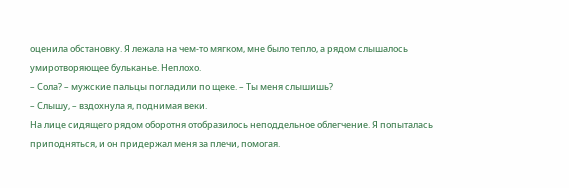оценила обстановку. Я лежала на чем-то мягком, мне было тепло, а рядом слышалось умиротворяющее бульканье. Неплохо.
– Сола? – мужские пальцы погладили по щеке. – Ты меня слышишь?
– Слышу, – вздохнула я, поднимая веки.
На лице сидящего рядом оборотня отобразилось неподдельное облегчение. Я попыталась приподняться, и он придержал меня за плечи, помогая.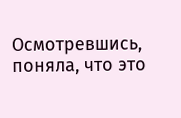Осмотревшись, поняла, что это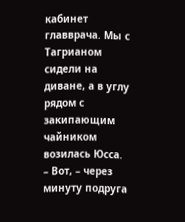кабинет главврача. Мы с Тагрианом сидели на диване, а в углу рядом с закипающим чайником возилась Юсса.
– Вот, – через минуту подруга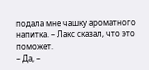подала мне чашку ароматного напитка. – Лакс сказал, что это поможет.
– Да, –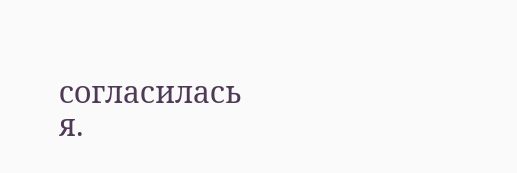согласилась я.